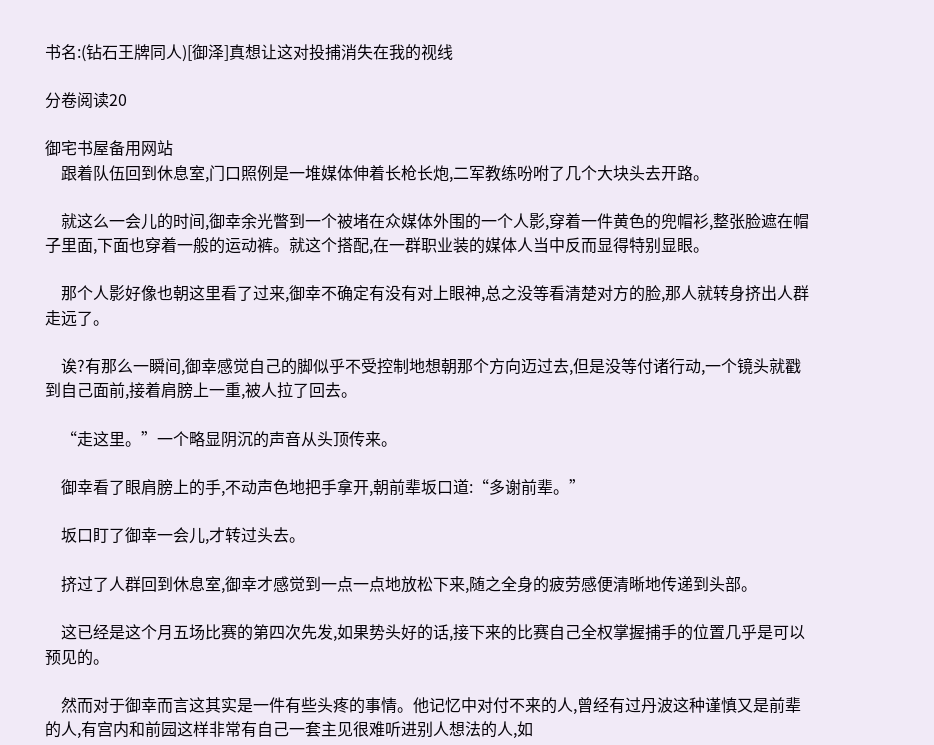书名:(钻石王牌同人)[御泽]真想让这对投捕消失在我的视线

分卷阅读20

御宅书屋备用网站
    跟着队伍回到休息室,门口照例是一堆媒体伸着长枪长炮,二军教练吩咐了几个大块头去开路。

    就这么一会儿的时间,御幸余光瞥到一个被堵在众媒体外围的一个人影,穿着一件黄色的兜帽衫,整张脸遮在帽子里面,下面也穿着一般的运动裤。就这个搭配,在一群职业装的媒体人当中反而显得特别显眼。

    那个人影好像也朝这里看了过来,御幸不确定有没有对上眼神,总之没等看清楚对方的脸,那人就转身挤出人群走远了。

    诶?有那么一瞬间,御幸感觉自己的脚似乎不受控制地想朝那个方向迈过去,但是没等付诸行动,一个镜头就戳到自己面前,接着肩膀上一重,被人拉了回去。

    “走这里。”一个略显阴沉的声音从头顶传来。

    御幸看了眼肩膀上的手,不动声色地把手拿开,朝前辈坂口道:“多谢前辈。”

    坂口盯了御幸一会儿,才转过头去。

    挤过了人群回到休息室,御幸才感觉到一点一点地放松下来,随之全身的疲劳感便清晰地传递到头部。

    这已经是这个月五场比赛的第四次先发,如果势头好的话,接下来的比赛自己全权掌握捕手的位置几乎是可以预见的。

    然而对于御幸而言这其实是一件有些头疼的事情。他记忆中对付不来的人,曾经有过丹波这种谨慎又是前辈的人,有宫内和前园这样非常有自己一套主见很难听进别人想法的人,如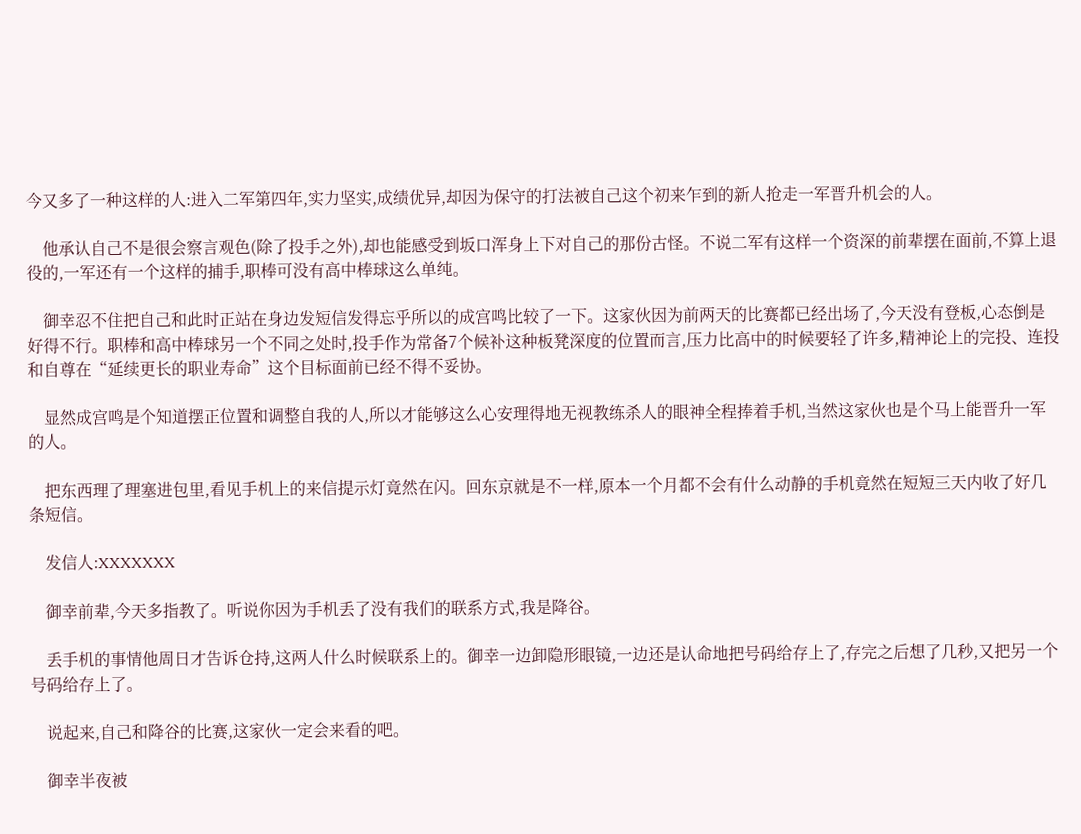今又多了一种这样的人:进入二军第四年,实力坚实,成绩优异,却因为保守的打法被自己这个初来乍到的新人抢走一军晋升机会的人。

    他承认自己不是很会察言观色(除了投手之外),却也能感受到坂口浑身上下对自己的那份古怪。不说二军有这样一个资深的前辈摆在面前,不算上退役的,一军还有一个这样的捕手,职棒可没有高中棒球这么单纯。

    御幸忍不住把自己和此时正站在身边发短信发得忘乎所以的成宫鸣比较了一下。这家伙因为前两天的比赛都已经出场了,今天没有登板,心态倒是好得不行。职棒和高中棒球另一个不同之处时,投手作为常备7个候补这种板凳深度的位置而言,压力比高中的时候要轻了许多,精神论上的完投、连投和自尊在“延续更长的职业寿命”这个目标面前已经不得不妥协。

    显然成宫鸣是个知道摆正位置和调整自我的人,所以才能够这么心安理得地无视教练杀人的眼神全程捧着手机,当然这家伙也是个马上能晋升一军的人。

    把东西理了理塞进包里,看见手机上的来信提示灯竟然在闪。回东京就是不一样,原本一个月都不会有什么动静的手机竟然在短短三天内收了好几条短信。

    发信人:XXXXXXX

    御幸前辈,今天多指教了。听说你因为手机丢了没有我们的联系方式,我是降谷。

    丢手机的事情他周日才告诉仓持,这两人什么时候联系上的。御幸一边卸隐形眼镜,一边还是认命地把号码给存上了,存完之后想了几秒,又把另一个号码给存上了。

    说起来,自己和降谷的比赛,这家伙一定会来看的吧。

    御幸半夜被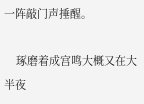一阵敲门声捶醒。

    琢磨着成宫鸣大概又在大半夜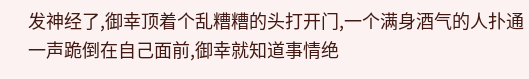发神经了,御幸顶着个乱糟糟的头打开门,一个满身酒气的人扑通一声跪倒在自己面前,御幸就知道事情绝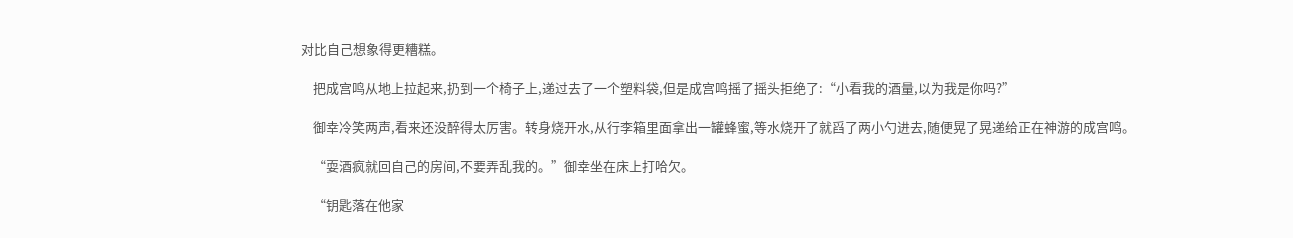对比自己想象得更糟糕。

    把成宫鸣从地上拉起来,扔到一个椅子上,递过去了一个塑料袋,但是成宫鸣摇了摇头拒绝了:“小看我的酒量,以为我是你吗?”

    御幸冷笑两声,看来还没醉得太厉害。转身烧开水,从行李箱里面拿出一罐蜂蜜,等水烧开了就舀了两小勺进去,随便晃了晃递给正在神游的成宫鸣。

    “耍酒疯就回自己的房间,不要弄乱我的。”御幸坐在床上打哈欠。

    “钥匙落在他家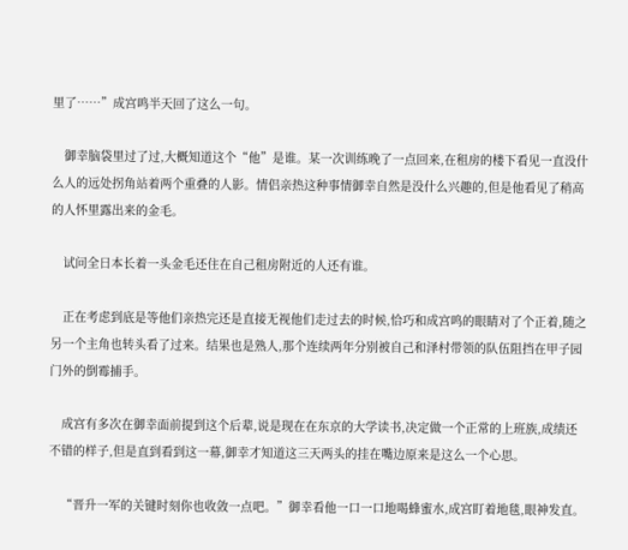里了……”成宫鸣半天回了这么一句。

    御幸脑袋里过了过,大概知道这个“他”是谁。某一次训练晚了一点回来,在租房的楼下看见一直没什么人的远处拐角站着两个重叠的人影。情侣亲热这种事情御幸自然是没什么兴趣的,但是他看见了稍高的人怀里露出来的金毛。

    试问全日本长着一头金毛还住在自己租房附近的人还有谁。

    正在考虑到底是等他们亲热完还是直接无视他们走过去的时候,恰巧和成宫鸣的眼睛对了个正着,随之另一个主角也转头看了过来。结果也是熟人,那个连续两年分别被自己和泽村带领的队伍阻挡在甲子园门外的倒霉捕手。

    成宫有多次在御幸面前提到这个后辈,说是现在在东京的大学读书,决定做一个正常的上班族,成绩还不错的样子,但是直到看到这一幕,御幸才知道这三天两头的挂在嘴边原来是这么一个心思。

    “晋升一军的关键时刻你也收敛一点吧。”御幸看他一口一口地喝蜂蜜水,成宫盯着地毯,眼神发直。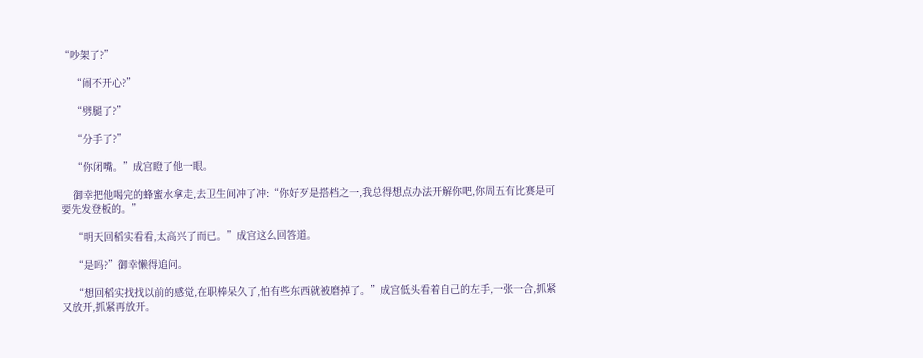“吵架了?”

    “闹不开心?”

    “劈腿了?”

    “分手了?”

    “你闭嘴。”成宫瞪了他一眼。

    御幸把他喝完的蜂蜜水拿走,去卫生间冲了冲:“你好歹是搭档之一,我总得想点办法开解你吧,你周五有比赛是可要先发登板的。”

    “明天回稻实看看,太高兴了而已。”成宫这么回答道。

    “是吗?”御幸懒得追问。

    “想回稻实找找以前的感觉,在职棒呆久了,怕有些东西就被磨掉了。”成宫低头看着自己的左手,一张一合,抓紧又放开,抓紧再放开。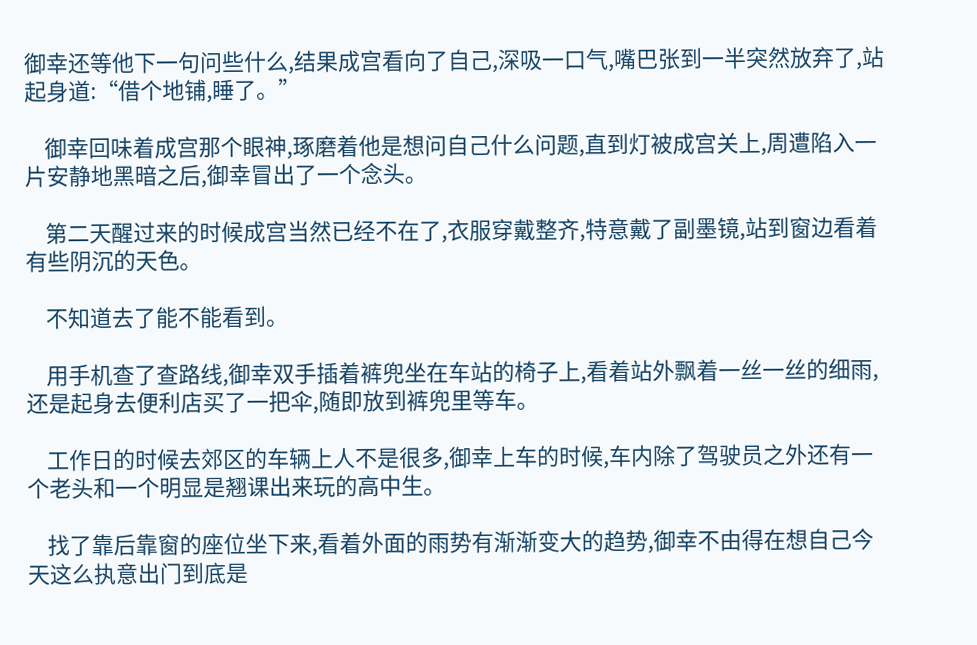御幸还等他下一句问些什么,结果成宫看向了自己,深吸一口气,嘴巴张到一半突然放弃了,站起身道:“借个地铺,睡了。”

    御幸回味着成宫那个眼神,琢磨着他是想问自己什么问题,直到灯被成宫关上,周遭陷入一片安静地黑暗之后,御幸冒出了一个念头。

    第二天醒过来的时候成宫当然已经不在了,衣服穿戴整齐,特意戴了副墨镜,站到窗边看着有些阴沉的天色。

    不知道去了能不能看到。

    用手机查了查路线,御幸双手插着裤兜坐在车站的椅子上,看着站外飘着一丝一丝的细雨,还是起身去便利店买了一把伞,随即放到裤兜里等车。

    工作日的时候去郊区的车辆上人不是很多,御幸上车的时候,车内除了驾驶员之外还有一个老头和一个明显是翘课出来玩的高中生。

    找了靠后靠窗的座位坐下来,看着外面的雨势有渐渐变大的趋势,御幸不由得在想自己今天这么执意出门到底是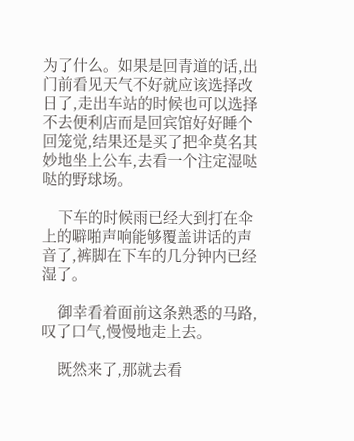为了什么。如果是回青道的话,出门前看见天气不好就应该选择改日了,走出车站的时候也可以选择不去便利店而是回宾馆好好睡个回笼觉,结果还是买了把伞莫名其妙地坐上公车,去看一个注定湿哒哒的野球场。

    下车的时候雨已经大到打在伞上的噼啪声响能够覆盖讲话的声音了,裤脚在下车的几分钟内已经湿了。

    御幸看着面前这条熟悉的马路,叹了口气,慢慢地走上去。

    既然来了,那就去看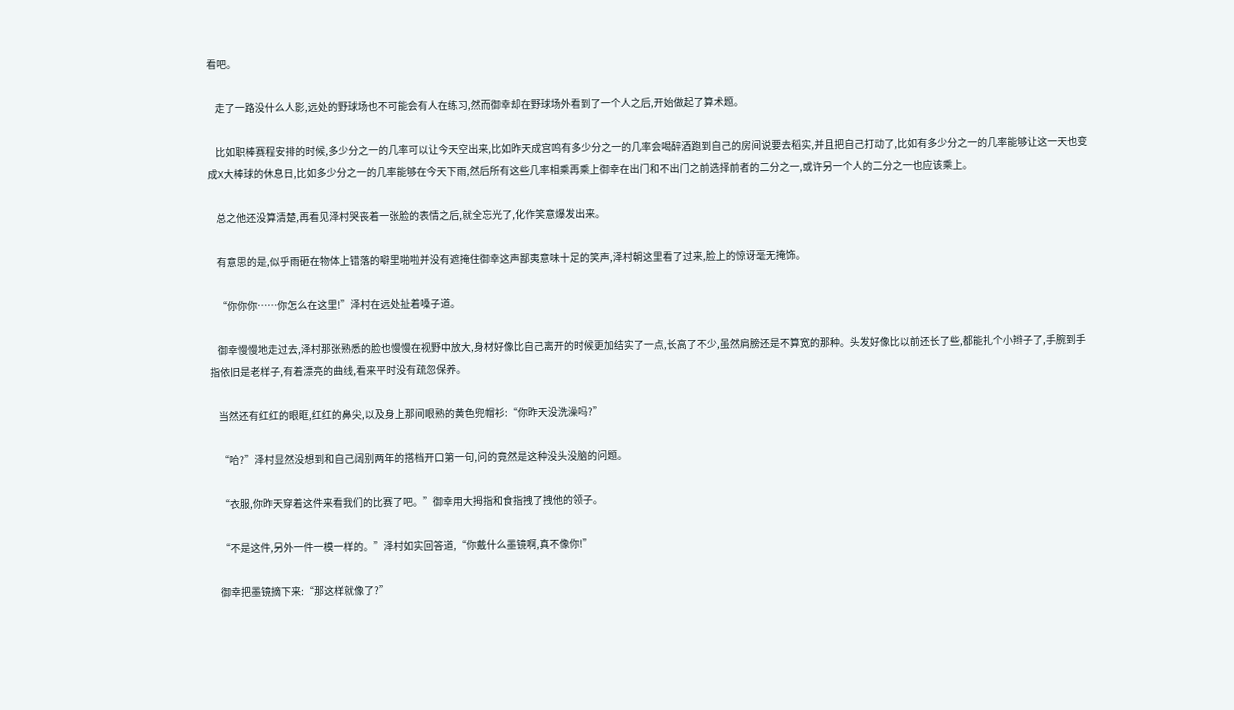看吧。

    走了一路没什么人影,远处的野球场也不可能会有人在练习,然而御幸却在野球场外看到了一个人之后,开始做起了算术题。

    比如职棒赛程安排的时候,多少分之一的几率可以让今天空出来,比如昨天成宫鸣有多少分之一的几率会喝醉酒跑到自己的房间说要去稻实,并且把自己打动了,比如有多少分之一的几率能够让这一天也变成X大棒球的休息日,比如多少分之一的几率能够在今天下雨,然后所有这些几率相乘再乘上御幸在出门和不出门之前选择前者的二分之一,或许另一个人的二分之一也应该乘上。

    总之他还没算清楚,再看见泽村哭丧着一张脸的表情之后,就全忘光了,化作笑意爆发出来。

    有意思的是,似乎雨砸在物体上错落的噼里啪啦并没有遮掩住御幸这声鄙夷意味十足的笑声,泽村朝这里看了过来,脸上的惊讶毫无掩饰。

    “你你你……你怎么在这里!”泽村在远处扯着嗓子道。

    御幸慢慢地走过去,泽村那张熟悉的脸也慢慢在视野中放大,身材好像比自己离开的时候更加结实了一点,长高了不少,虽然肩膀还是不算宽的那种。头发好像比以前还长了些,都能扎个小辫子了,手腕到手指依旧是老样子,有着漂亮的曲线,看来平时没有疏忽保养。

    当然还有红红的眼眶,红红的鼻尖,以及身上那间眼熟的黄色兜帽衫:“你昨天没洗澡吗?”

    “哈?”泽村显然没想到和自己阔别两年的搭档开口第一句,问的竟然是这种没头没脑的问题。

    “衣服,你昨天穿着这件来看我们的比赛了吧。”御幸用大拇指和食指拽了拽他的领子。

    “不是这件,另外一件一模一样的。”泽村如实回答道,“你戴什么墨镜啊,真不像你!”

    御幸把墨镜摘下来:“那这样就像了?”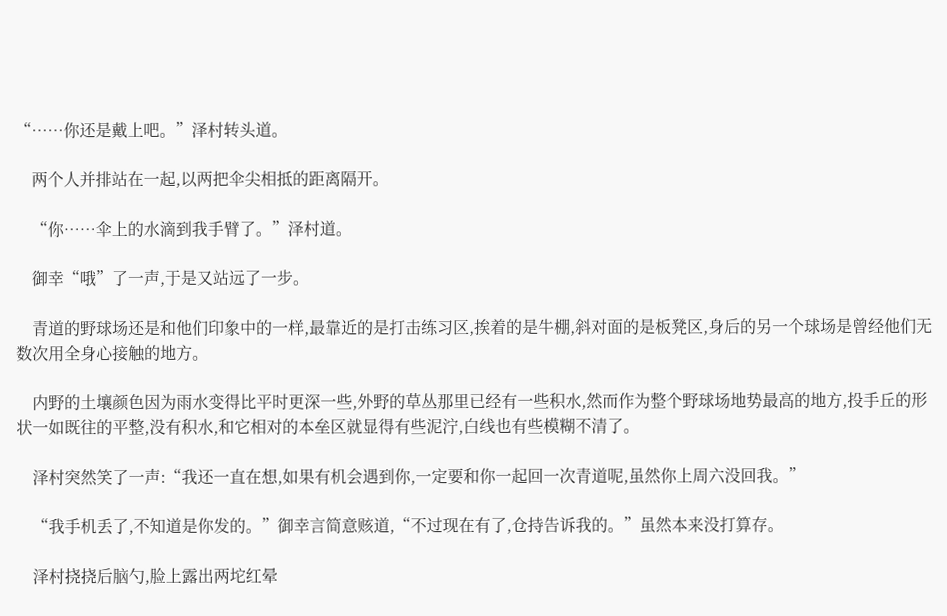“……你还是戴上吧。”泽村转头道。

    两个人并排站在一起,以两把伞尖相抵的距离隔开。

    “你……伞上的水滴到我手臂了。”泽村道。

    御幸“哦”了一声,于是又站远了一步。

    青道的野球场还是和他们印象中的一样,最靠近的是打击练习区,挨着的是牛棚,斜对面的是板凳区,身后的另一个球场是曾经他们无数次用全身心接触的地方。

    内野的土壤颜色因为雨水变得比平时更深一些,外野的草丛那里已经有一些积水,然而作为整个野球场地势最高的地方,投手丘的形状一如既往的平整,没有积水,和它相对的本垒区就显得有些泥泞,白线也有些模糊不清了。

    泽村突然笑了一声:“我还一直在想,如果有机会遇到你,一定要和你一起回一次青道呢,虽然你上周六没回我。”

    “我手机丢了,不知道是你发的。”御幸言简意赅道,“不过现在有了,仓持告诉我的。”虽然本来没打算存。

    泽村挠挠后脑勺,脸上露出两坨红晕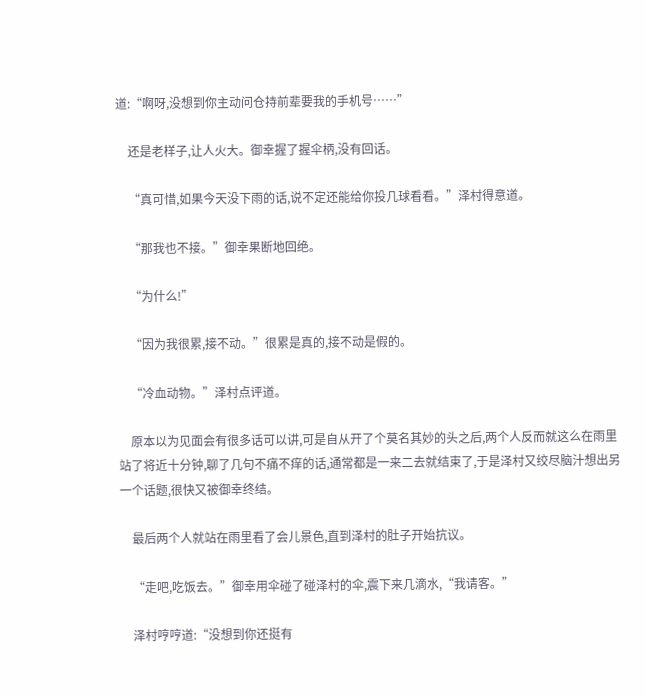道:“啊呀,没想到你主动问仓持前辈要我的手机号……”

    还是老样子,让人火大。御幸握了握伞柄,没有回话。

    “真可惜,如果今天没下雨的话,说不定还能给你投几球看看。”泽村得意道。

    “那我也不接。”御幸果断地回绝。

    “为什么!”

    “因为我很累,接不动。”很累是真的,接不动是假的。

    “冷血动物。”泽村点评道。

    原本以为见面会有很多话可以讲,可是自从开了个莫名其妙的头之后,两个人反而就这么在雨里站了将近十分钟,聊了几句不痛不痒的话,通常都是一来二去就结束了,于是泽村又绞尽脑汁想出另一个话题,很快又被御幸终结。

    最后两个人就站在雨里看了会儿景色,直到泽村的肚子开始抗议。

    “走吧,吃饭去。”御幸用伞碰了碰泽村的伞,震下来几滴水,“我请客。”

    泽村哼哼道:“没想到你还挺有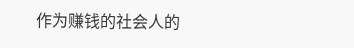作为赚钱的社会人的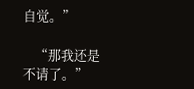自觉。”

    “那我还是不请了。”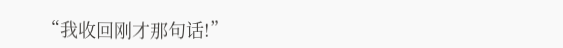“我收回刚才那句话!”